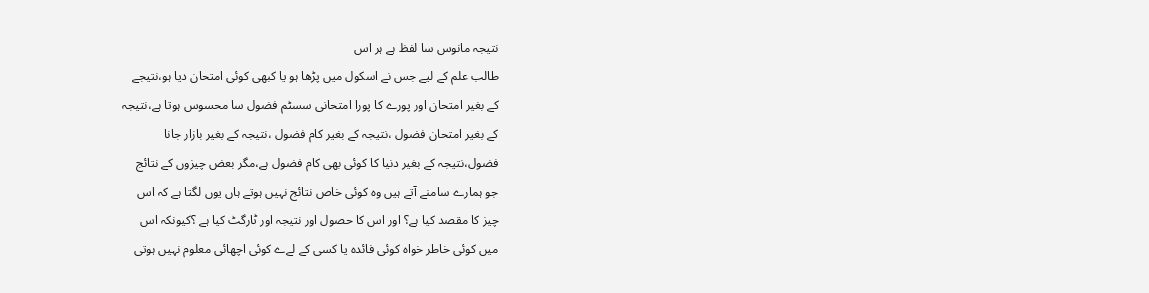نتیجہ مانوس سا لفظ ہے ہر اس
طالب علم کے لیے جس نے اسکول میں پڑھا ہو یا کبھی کوئی امتحان دیا ہو،نتیجے
کے بغیر امتحان اور پورے کا پورا امتحانی سسٹم فضول سا محسوس ہوتا ہے،نتیجہ
کے بغیر امتحان فضول ،نتیجہ کے بغیر کام فضول ،نتیجہ کے بغیر بازار جانا
فضول،نتیجہ کے بغیر دنیا کا کوئی بھی کام فضول ہے،مگر بعض چیزوں کے نتائج
جو ہمارے سامنے آتے ہیں وہ کوئی خاص نتائج نہیں ہوتے ہاں یوں لگتا ہے کہ اس
چیز کا مقصد کیا ہے؟ اور اس کا حصول اور نتیجہ اور ٹارگٹ کیا ہے ؟کیونکہ اس
میں کوئی خاطر خواہ کوئی فائدہ یا کسی کے لےے کوئی اچھائی معلوم نہیں ہوتی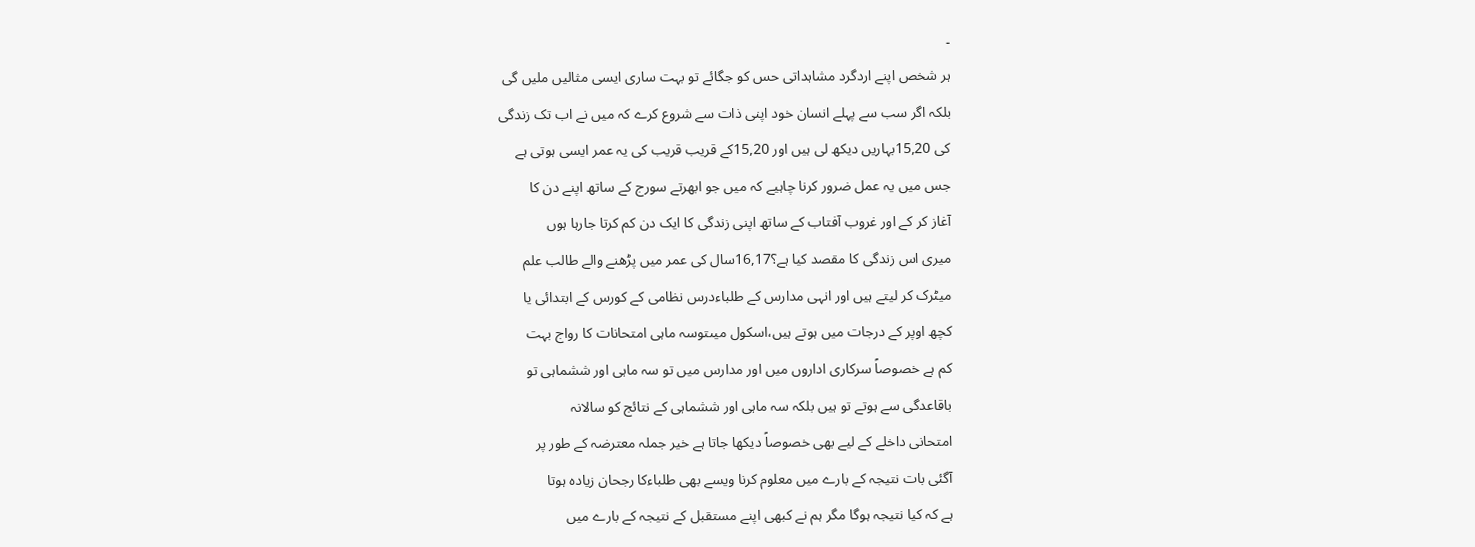۔
ہر شخص اپنے اردگرد مشاہداتی حس کو جگائے تو بہت ساری ایسی مثالیں ملیں گی
بلکہ اگر سب سے پہلے انسان خود اپنی ذات سے شروع کرے کہ میں نے اب تک زندگی
کی 15,20بہاریں دیکھ لی ہیں اور 15,20کے قریب قریب کی یہ عمر ایسی ہوتی ہے
جس میں یہ عمل ضرور کرنا چاہیے کہ میں جو ابھرتے سورج کے ساتھ اپنے دن کا
آغاز کر کے اور غروب آفتاب کے ساتھ اپنی زندگی کا ایک دن کم کرتا جارہا ہوں
میری اس زندگی کا مقصد کیا ہے؟16,17سال کی عمر میں پڑھنے والے طالب علم
میٹرک کر لیتے ہیں اور انہی مدارس کے طلباءدرس نظامی کے کورس کے ابتدائی یا
کچھ اوپر کے درجات میں ہوتے ہیں،اسکول میںتوسہ ماہی امتحانات کا رواج بہت
کم ہے خصوصاً سرکاری اداروں میں اور مدارس میں تو سہ ماہی اور ششماہی تو
باقاعدگی سے ہوتے تو ہیں بلکہ سہ ماہی اور ششماہی کے نتائج کو سالانہ
امتحانی داخلے کے لیے بھی خصوصاً دیکھا جاتا ہے خیر جملہ معترضہ کے طور پر
آگئی بات نتیجہ کے بارے میں معلوم کرنا ویسے بھی طلباءکا رجحان زیادہ ہوتا
ہے کہ کیا نتیجہ ہوگا مگر ہم نے کبھی اپنے مستقبل کے نتیجہ کے بارے میں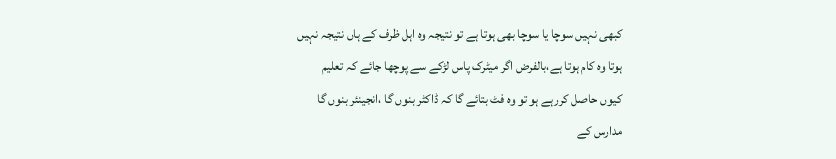کبھی نہیں سوچا یا سوچا بھی ہوتا ہے تو نتیجہ وہ اہل ظرف کے ہاں نتیجہ نہیں
ہوتا وہ کام ہوتا ہے،بالفرض اگر میٹرک پاس لڑکے سے پوچھا جائے کہ تعلیم
کیوں حاصل کررہے ہو تو وہ فٹ بتائے گا کہ ڈاکٹر بنوں گا ،انجینئر بنوں گا
مدارس کے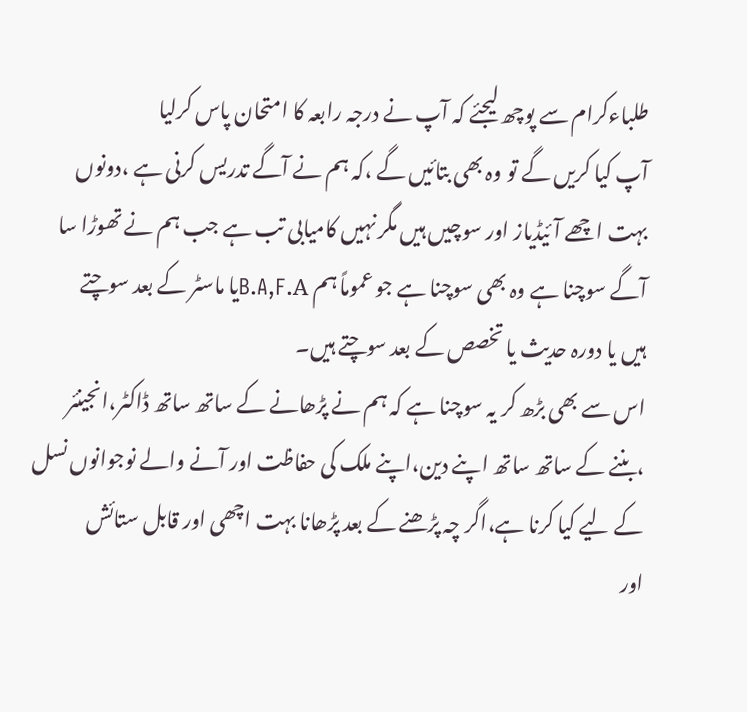طلباءکرام سے پوچھ لیجئے کہ آپ نے درجہ رابعہ کا امتحان پاس کرلیا
آپ کیا کریں گے تو وہ بھی بتائیں گے ،کہ ہم نے آگے تدریس کرنی ہے ،دونوں
بہت اچھے آئیڈیاز اور سوچیں ہیں مگر نہیں کامیابی تب ہے جب ہم نے تھوڑا سا
آگے سوچنا ہے وہ بھی سوچنا ہے جو عموماً ہم B.A,F.Aیا ماسٹر کے بعد سوچتے
ہیں یا دورہ حدیث یا تخصص کے بعد سوچتے ہیں۔
اس سے بھی بڑھ کر یہ سوچنا ہے کہ ہم نے پڑھانے کے ساتھ ساتھ ڈاکٹر،انجینئر
،بننے کے ساتھ ساتھ اپنے دین،اپنے ملک کی حفاظت اور آنے والے نوجوانوں نسل
کے لیے کیا کرنا ہے،اگر چہ پڑھنے کے بعد پڑھانا بہت اچھی اور قابل ستائش
اور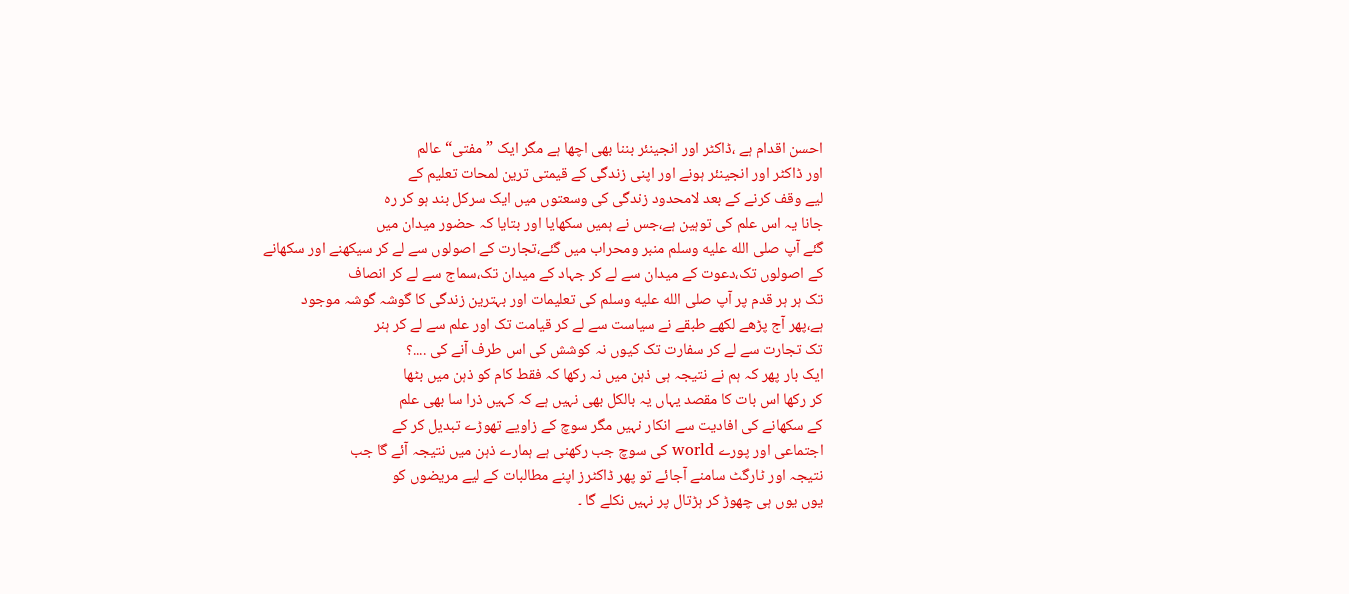احسن اقدام ہے ،ڈاکٹر اور انجینئر بننا بھی اچھا ہے مگر ایک ”مفتی“عالم
اور ڈاکٹر اور انجینئر ہونے اور اپنی زندگی کے قیمتی ترین لمحات تعلیم کے
لیے وقف کرنے کے بعد لامحدود زندگی کی وسعتوں میں ایک سرکل بند ہو کر رہ
جانا یہ اس علم کی توہین ہے،جس نے ہمیں سکھایا اور بتایا کہ حضور میدان میں
گئے آپ صلى الله عليه وسلم منبر ومحراب میں گئے،تجارت کے اصولوں سے لے کر سیکھنے اور سکھانے
کے اصولوں تک،دعوت کے میدان سے لے کر جہاد کے میدان تک،سماج سے لے کر انصاف
تک ہر ہر قدم پر آپ صلى الله عليه وسلم کی تعلیمات اور بہترین زندگی کا گوشہ گوشہ موجود
ہے،پھر آج پڑھے لکھے طبقے نے سیاست سے لے کر قیامت تک اور علم سے لے کر ہنر
تک تجارت سے لے کر سفارت تک کیوں نہ کوشش کی اس طرف آنے کی ....؟
ایک بار پھر کہ ہم نے نتیجہ ہی ذہن میں نہ رکھا کہ فقط کام کو ذہن میں بٹھا
کر رکھا اس بات کا مقصد یہاں یہ بالکل بھی نہیں ہے کہ کہیں ذرا سا بھی علم
کے سکھانے کی افادیت سے انکار نہیں مگر سوچ کے زاویے تھوڑے تبدیل کر کے
اجتماعی اور پورے world کی سوچ جب رکھنی ہے ہمارے ذہن میں نتیجہ آئے گا جب
نتیجہ اور ٹارگٹ سامنے آجائے تو پھر ڈاکٹرز اپنے مطالبات کے لیے مریضوں کو
یوں یوں ہی چھوڑ کر ہڑتال پر نہیں نکلے گا ۔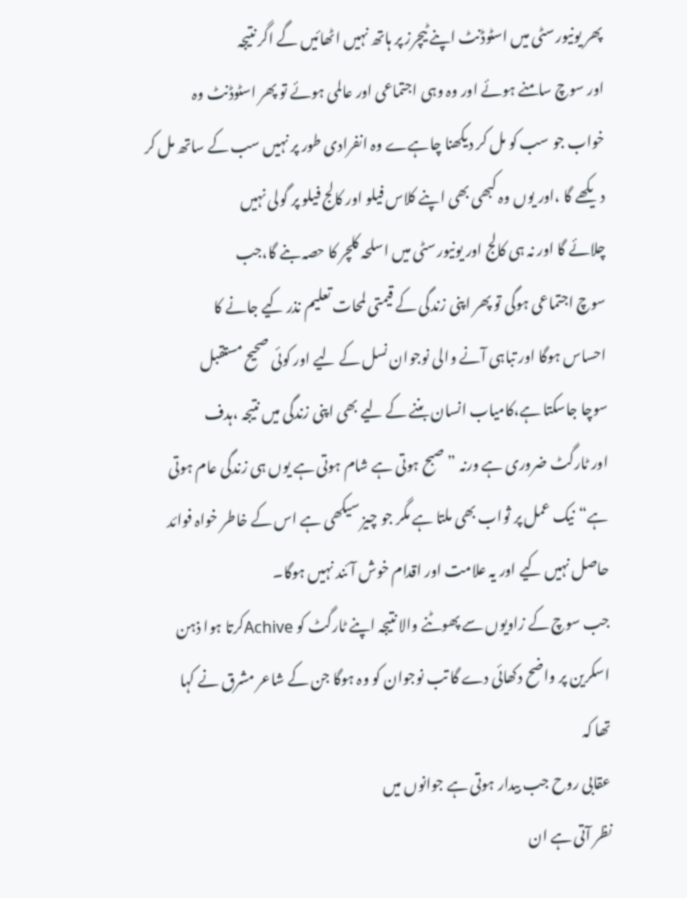پھر یونیورسٹی میں اسٹوڈنٹ اپنے ٹیچرز پر ہاتھ نہیں اٹھائیں گے اگر نتیجہ
اور سوچ سامنے ہوئے اور وہ وہی اجتماعی اور عالمی ہوئے تو پھر اسٹوڈنٹ وہ
خواب جو سب کو مل کر دیکھنا چاہےے وہ انفرادی طور پر نہیں سب کے ساتھ مل کر
دیکھے گا ،اور یوں وہ کبھی بھی اپنے کلاس فیلو اور کالج فیلو پر گولی نہیں
چلائے گا اور نہ ہی کالج اور یونیورسٹی میں اسلحہ کلچر کا حصہ بنے گا،جب
سوچ اجتماعی ہوگی تو پھر اپنی زندگی کے قیمتی لمحات تعلیم نذر کیے جانے کا
احساس ہوگا اور تباہی آنے والی نوجوان نسل کے لیے اور کوئی صحیح مستقبل
سوچا جاسکتا ہے،کامیاب انسان بننے کے لیے بھی اپنی زندگی میں نتیجہ ،ہدف
اور ٹارگٹ ضروری ہے ورنہ ”صبح ہوتی ہے شام ہوتی ہے یوں ہی زندگی عام ہوتی
ہے“نیک عمل پر ثواب بھی ملتا ہے مگر جو چیز سیکھی ہے اس کے خاطر خواہ فوائد
حاصل نہیں کیے اور یہ علامت اور اقدام خوش آئند نہیں ہوگا۔
جب سوچ کے زاویوں سے پھوٹنے والا نتیجہ اپنے ٹارگٹ کو Achiveکرتا ہوا ذہن
اسکرین پر واضح دکھائی دے گا تب نوجوان کو وہ ہوگا جن کے شاعر مشرق نے کہا
تھا کہ
عقابی روح جب بیدار ہوتی ہے جوانوں میں
نظر آتی ہے ان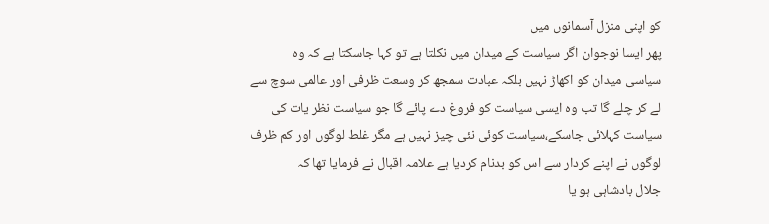کو اپنی منزل آسمانوں میں
پھر ایسا نوجوان اگر سیاست کے میدان میں نکلتا ہے تو کہا جاسکتا ہے کہ وہ
سیاسی میدان کو اکھاڑ نہیں بلکہ عبادت سمجھ کر وسعت ظرفی اور عالمی سوچ سے
لے کر چلے گا تب وہ ایسی سیاست کو فروغ دے پائے گا جو سیاست نظر یات کی
سیاست کہلائی جاسکے،سیاست کوئی نئی چیز نہیں ہے مگر غلط لوگوں اور کم ظرف
لوگوں نے اپنے کردار سے اس کو بدنام کردیا ہے علامہ اقبال نے فرمایا تھا کہ
جلال بادشاہی ہو یا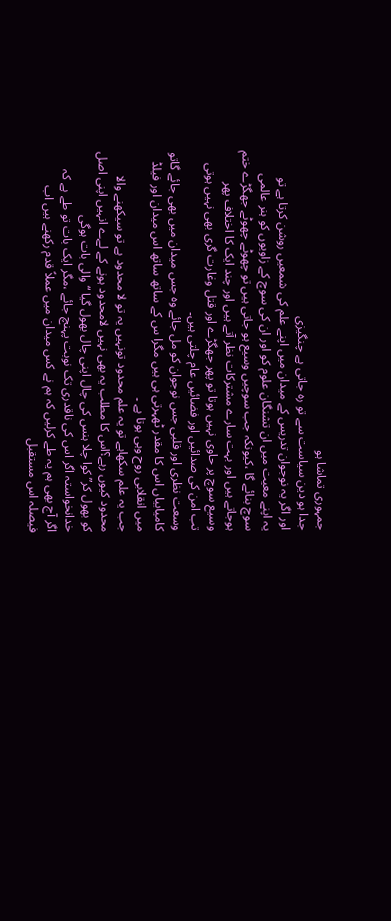جمہوری تماشا ہو
جدا ہو دین سیاست سے تو رہ جاتی ہے چنگیزی
اور اگر یہ نوجوان تدریس کے میدان میں اپنے علم کی شمعیں روشن کرتا ہے تو
یہ اپنے معیت میں ان تشنگان علوم کو اور ان کی سوچ کے زاویوں کو ہنر عالمی
سوچ بنائے گا ،کیونکہ جب سوچیں وسیع ہو جاتی ہیں تو چھوٹے چھوٹے جھگڑے ختم
ہوجاتے ہیں اور بہت سارے مشترکات نظر آتے ہیں اور چند ایک کا اختلاف پھر
وسیع سوچ پر حاوی نہیں ہوتا تو پھر جھگڑے اور قتل وغارت گری بھی نہیں ہوتی
تب امن کی صدائیں اور فضائیں عام چلتی ہیں۔
وسعت نظری اور قلبی جس نوجوان کو مل جائے وہ جس میدان میں بھی جائے گاتو
کامیابیاں اس کا مقدر ٹھہرتی ہی ہیں مگرا س کے ساتھ ساتھ اس میدان اور فیلڈ
میں انقلابی روح وہی ہوتا ہے ۔
جب یہ علم سکھاہے تو یہ علم محدود تونہیں یہ تو لا محدود ہے تو سیکھنے والا
محدود کیوں رہے؟اس کا مطلب یہ بھی نہیں لامحدود ہونے کے لےے انہیں اپنی اصل
کو بھول کر” کوا چلا ہنس کی چال اپنی چال بھول گیا “والی بات ہوگی
خدانخواستہ اگر اس کی ناقدری تک نوبت پہنچ جائے ،مگر ایک بات تو طے ہے کہ
اگر آج بھی ہم یہ طے کرلیں کہ ہم نے کس میدان میں عملاً قدم رکھنے ہیں اب
فیصلہ اس مستقبل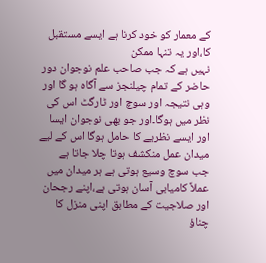کے معمار کو خود کرنا ہے ایسے مستقبل کا،اور یہ تنہا ممکن
نہیں ہے کہ جب صاحب علم نوجوان دور حاضر کے تمام چیلنجز سے آگاہ ہو گا اور
وہی نتیجہ اور سوچ اور ٹارگٹ اس کی نظر میں ہوگا۔اور جو بھی نوجوان ایسا
اور ایسے نظریے کا حامل ہوگا اس کے لیے میدان عمل منکشف ہوتا چلا جاتا ہے
جب سوچ وسیع ہوتی ہے ہر میدان میں عملاً کامیابی آسان ہوتی ہے،اپنے رجحان
اور صلاجیت کے مطابق اپنی منزل کا چناؤ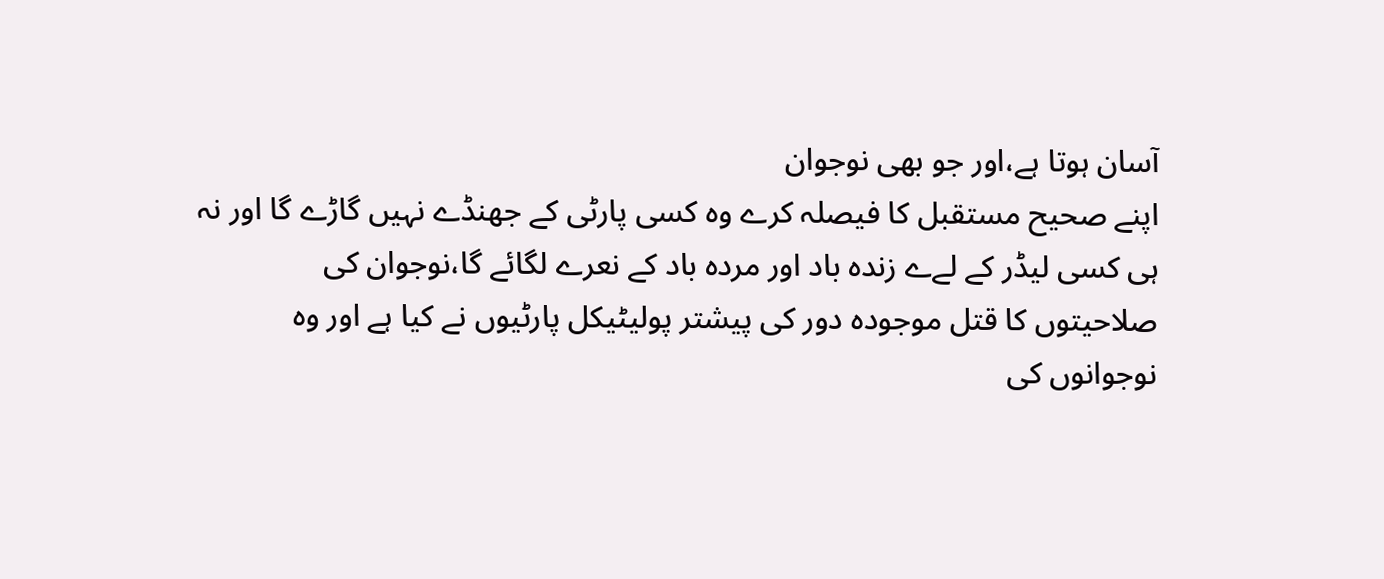آسان ہوتا ہے،اور جو بھی نوجوان
اپنے صحیح مستقبل کا فیصلہ کرے وہ کسی پارٹی کے جھنڈے نہیں گاڑے گا اور نہ
ہی کسی لیڈر کے لےے زندہ باد اور مردہ باد کے نعرے لگائے گا،نوجوان کی
صلاحیتوں کا قتل موجودہ دور کی پیشتر پولیٹیکل پارٹیوں نے کیا ہے اور وہ
نوجوانوں کی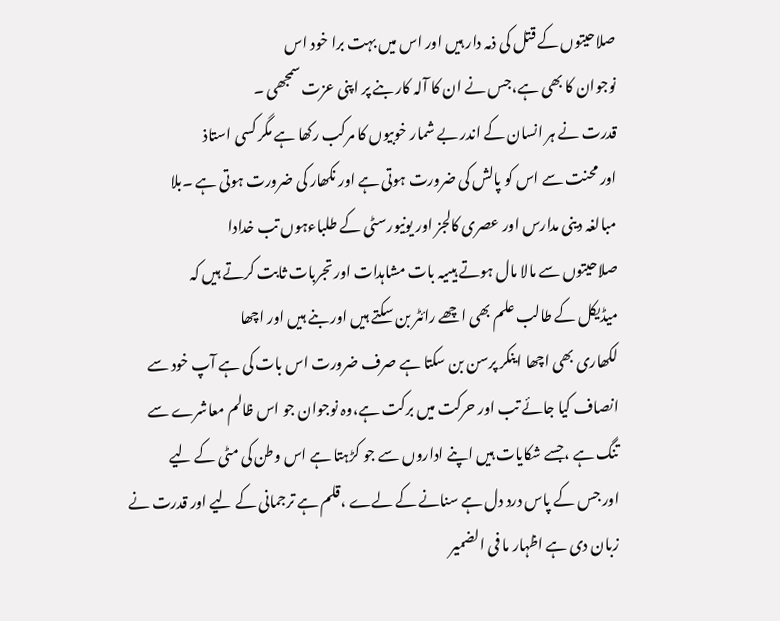صلاحیتوں کے قتل کی ذمہ دار ہیں اور اس میں بہت برا خود اس
نوجوان کا بھی ہے،جس نے ان کا آلہ کار بنے پر اپنی عزت سمجھی ۔
قدرت نے ہر انسان کے اندر بے شمار خوبیوں کا مرکب رکھا ہے مگر کسی استاذ
اور محنت سے اس کو پالش کی ضرورت ہوتی ہے اور نکھار کی ضرورت ہوتی ہے ۔بلا
مبالغہ دینی مدارس اور عصری کالجز اور یونیورسٹی کے طلباءہوں تب خدادا
صلاحیتوں سے مالا مال ہوتے ہیںیہ بات مشاہدات اور تجربات ثابت کرتے ہیں کہ
میڈیکل کے طالب علم بھی اچھے رائٹر بن سکتے ہیں اور بنے ہیں اور اچھا
لکھاری بھی اچھا اینکر پرسن بن سکتا ہے صرف ضرورت اس بات کی ہے آپ خود سے
انصاف کیا جائے تب اور حرکت میں برکت ہے،وہ نوجوان جو اس ظالم معاشرے سے
تنگ ہے ،جسے شکایات ہیں اپنے اداروں سے جو کڑہتا ہے اس وطن کی مٹی کے لیے
اور جس کے پاس درد دل ہے سنانے کے لےے ،قلم ہے ترجمانی کے لیے اور قدرت نے
زبان دی ہے اظہار ما فی الضمیر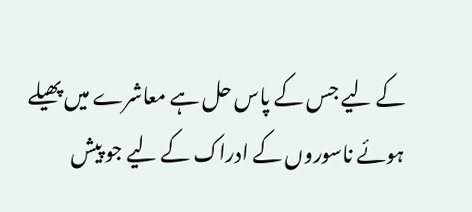کے لیے جس کے پاس حل ہے معاشرے میں پھیلے
ہوئے ناسوروں کے ادراک کے لیے جو پیش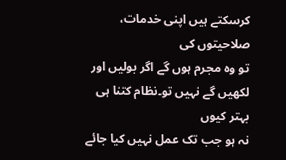کرسکتے ہیں اپنی خدمات، صلاحیتوں کی
تو وہ مجرم ہوں گے اگر بولیں اور لکھیں گے نہیں تو۔نظام کتنا ہی بہتر کیوں
نہ ہو جب تک عمل نہیں کیا جائے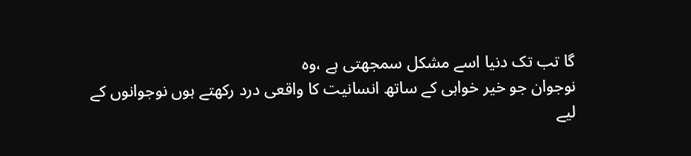گا تب تک دنیا اسے مشکل سمجھتی ہے ،وہ
نوجوان جو خیر خواہی کے ساتھ انسانیت کا واقعی درد رکھتے ہوں نوجوانوں کے
لیے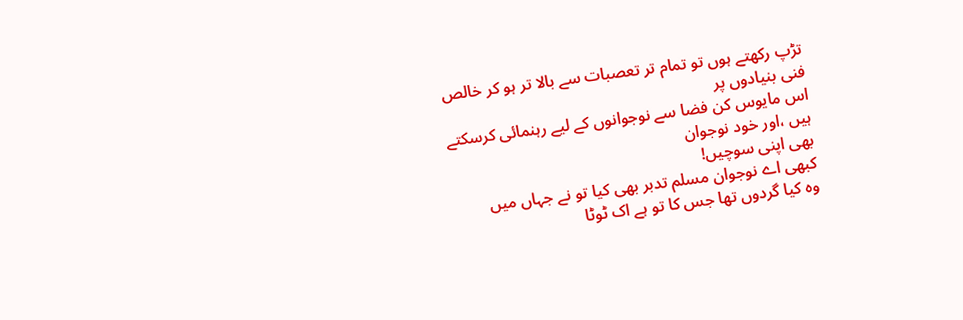تڑپ رکھتے ہوں تو تمام تر تعصبات سے بالا تر ہو کر خالص فنی بنیادوں پر
اس مایوس کن فضا سے نوجوانوں کے لیے رہنمائی کرسکتے ہیں ،اور خود نوجوان
بھی اپنی سوچیں!
کبھی اے نوجوان مسلم تدبر بھی کیا تو نے جہاں میں
وہ کیا گردوں تھا جس کا تو ہے اک ٹوٹا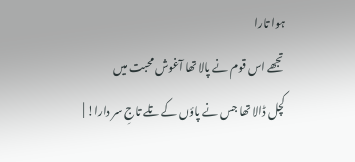ہوا تارا
تجھے اس قوم نے پالا تھا آغوش محبت میں
کچل ڈالا تھا جس نے پاؤں کے تلے تاجِ سر دارا! |